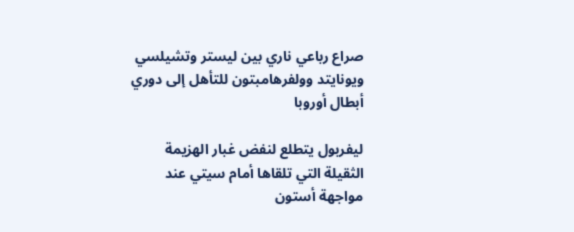صراع رباعي ناري بين ليستر وتشيلسي ويونايتد وولفرهامبتون للتأهل إلى دوري أبطال أوروبا

ليفربول يتطلع لنفض غبار الهزيمة الثقيلة التي تلقاها أمام سيتي عند مواجهة أستون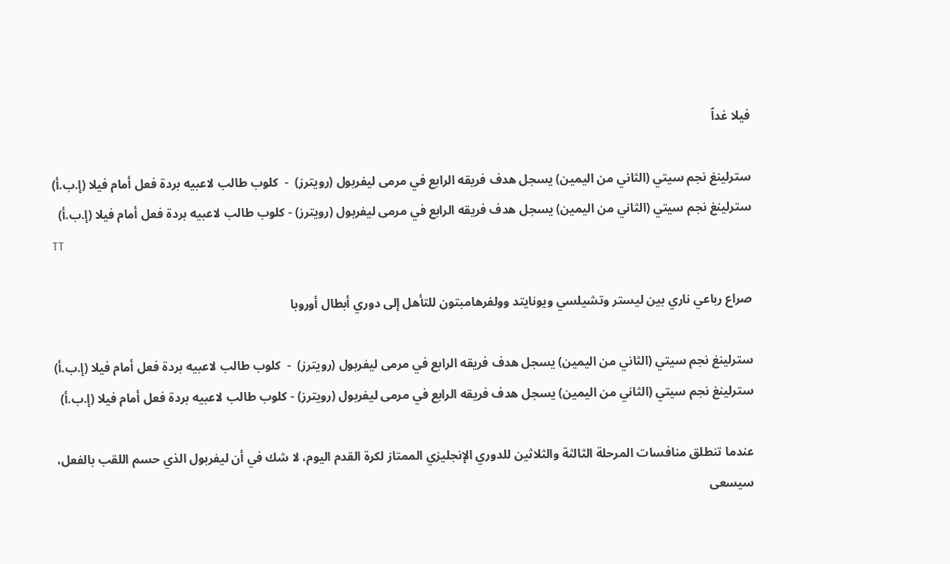فيلا غداً

سترلينغ نجم سيتي (الثاني من اليمين) يسجل هدف فريقه الرابع في مرمى ليفربول (رويترز)  -  كلوب طالب لاعبيه بردة فعل أمام فيلا (إ.ب.أ)
سترلينغ نجم سيتي (الثاني من اليمين) يسجل هدف فريقه الرابع في مرمى ليفربول (رويترز) - كلوب طالب لاعبيه بردة فعل أمام فيلا (إ.ب.أ)
TT

صراع رباعي ناري بين ليستر وتشيلسي ويونايتد وولفرهامبتون للتأهل إلى دوري أبطال أوروبا

سترلينغ نجم سيتي (الثاني من اليمين) يسجل هدف فريقه الرابع في مرمى ليفربول (رويترز)  -  كلوب طالب لاعبيه بردة فعل أمام فيلا (إ.ب.أ)
سترلينغ نجم سيتي (الثاني من اليمين) يسجل هدف فريقه الرابع في مرمى ليفربول (رويترز) - كلوب طالب لاعبيه بردة فعل أمام فيلا (إ.ب.أ)

عندما تنطلق منافسات المرحلة الثالثة والثلاثين للدوري الإنجليزي الممتاز لكرة القدم اليوم، لا شك في أن ليفربول الذي حسم اللقب بالفعل، سيسعى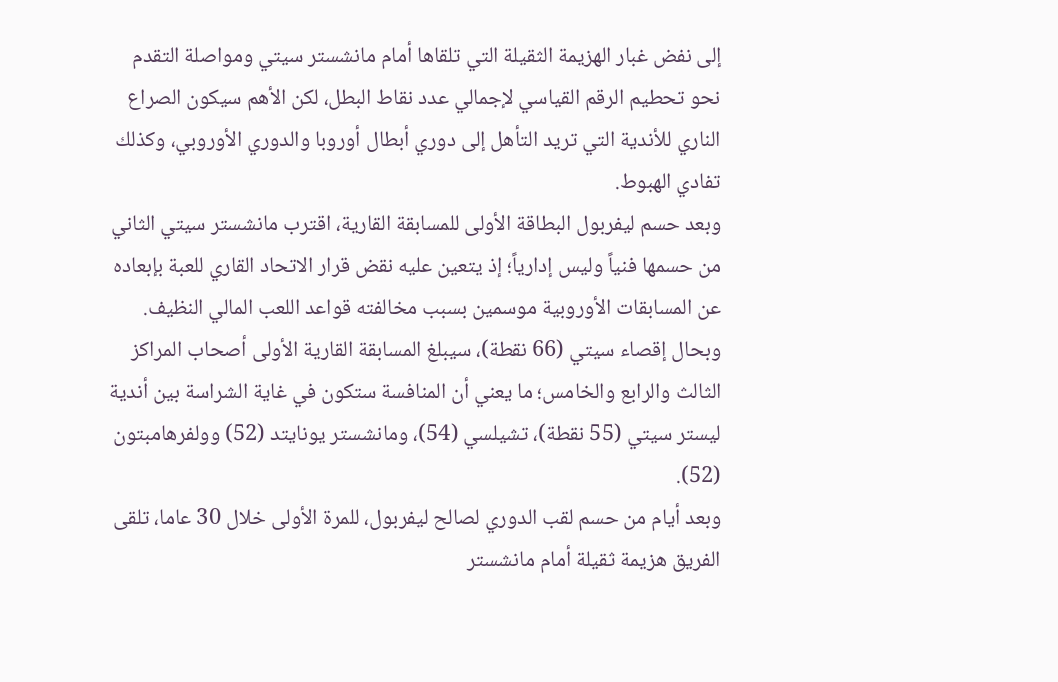إلى نفض غبار الهزيمة الثقيلة التي تلقاها أمام مانشستر سيتي ومواصلة التقدم نحو تحطيم الرقم القياسي لإجمالي عدد نقاط البطل، لكن الأهم سيكون الصراع الناري للأندية التي تريد التأهل إلى دوري أبطال أوروبا والدوري الأوروبي، وكذلك تفادي الهبوط.
وبعد حسم ليفربول البطاقة الأولى للمسابقة القارية، اقترب مانشستر سيتي الثاني من حسمها فنياً وليس إدارياً؛ إذ يتعين عليه نقض قرار الاتحاد القاري للعبة بإبعاده عن المسابقات الأوروبية موسمين بسبب مخالفته قواعد اللعب المالي النظيف.
وبحال إقصاء سيتي (66 نقطة)، سيبلغ المسابقة القارية الأولى أصحاب المراكز الثالث والرابع والخامس؛ ما يعني أن المنافسة ستكون في غاية الشراسة بين أندية ليستر سيتي (55 نقطة)، تشيلسي (54)، ومانشستر يونايتد (52) وولفرهامبتون (52).
وبعد أيام من حسم لقب الدوري لصالح ليفربول، للمرة الأولى خلال 30 عاما، تلقى الفريق هزيمة ثقيلة أمام مانشستر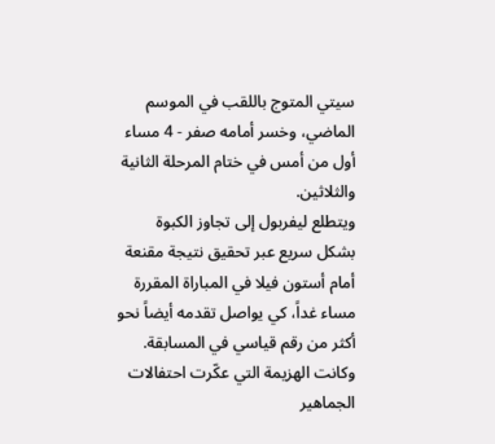سيتي المتوج باللقب في الموسم الماضي، وخسر أمامه صفر - 4 مساء أول من أمس في ختام المرحلة الثانية والثلاثين.
ويتطلع ليفربول إلى تجاوز الكبوة بشكل سريع عبر تحقيق نتيجة مقنعة أمام أستون فيلا في المباراة المقررة مساء غداً، كي يواصل تقدمه أيضاً نحو أكثر من رقم قياسي في المسابقة.
وكانت الهزيمة التي عكّرت احتفالات الجماهير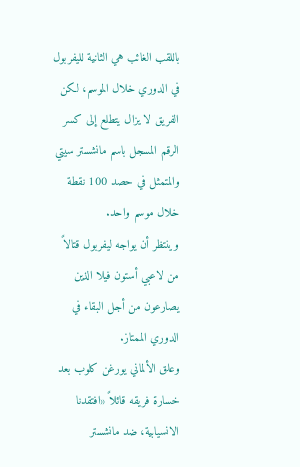باللقب الغائب هي الثانية لليفربول في الدوري خلال الموسم، لكن الفريق لا يزال يتطلع إلى كسر الرقم المسجل باسم مانشستر سيتي والمتمثل في حصد 100 نقطة خلال موسم واحد.
وينتظر أن يواجه ليفربول قتالاً من لاعبي أستون فيلا الذين يصارعون من أجل البقاء في الدوري الممتاز.
وعلق الألماني يورغن كلوب بعد خسارة فريقه قائلاً «افتقدنا الانسيابية، ضد مانشستر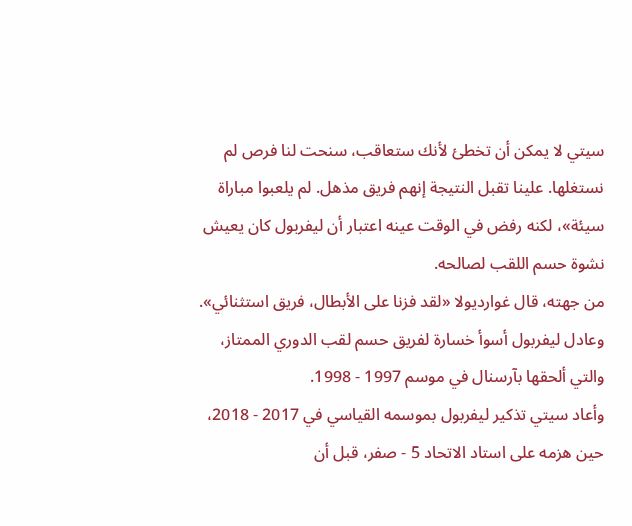سيتي لا يمكن أن تخطئ لأنك ستعاقب، سنحت لنا فرص لم نستغلها. علينا تقبل النتيجة إنهم فريق مذهل. لم يلعبوا مباراة سيئة»، لكنه رفض في الوقت عينه اعتبار أن ليفربول كان يعيش نشوة حسم اللقب لصالحه.
من جهته، قال غوارديولا «لقد فزنا على الأبطال، فريق استثنائي». وعادل ليفربول أسوأ خسارة لفريق حسم لقب الدوري الممتاز، والتي ألحقها بآرسنال في موسم 1997 - 1998.
وأعاد سيتي تذكير ليفربول بموسمه القياسي في 2017 - 2018، حين هزمه على استاد الاتحاد 5 - صفر، قبل أن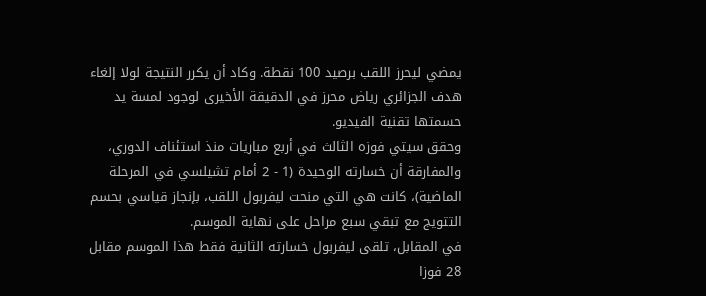يمضي ليحرز اللقب برصيد 100 نقطة. وكاد أن يكرر النتيجة لولا إلغاء هدف الجزائري رياض محرز في الدقيقة الأخيرى لوجود لمسة يد حسمتها تقنية الفيديو.
وحقق سيتي فوزه الثالث في أربع مباريات منذ استئناف الدوري، والمفارقة أن خسارته الوحيدة (1 - 2 أمام تشيلسي في المرحلة الماضية)، كانت هي التي منحت ليفربول اللقب، بإنجاز قياسي بحسم التتويج مع تبقي سبع مراحل على نهاية الموسم.
في المقابل، تلقى ليفربول خسارته الثانية فقط هذا الموسم مقابل 28 فوزا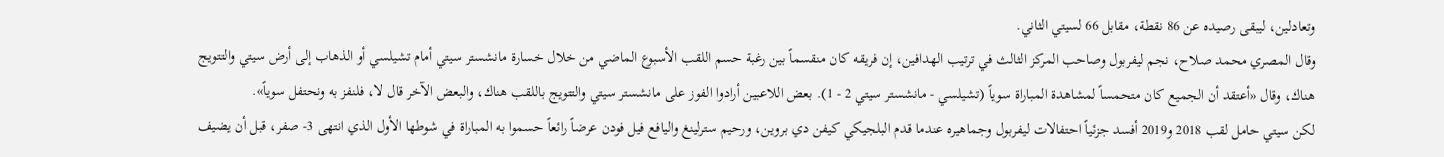وتعادلين، ليبقى رصيده عن 86 نقطة، مقابل 66 لسيتي الثاني.
وقال المصري محمد صلاح، نجم ليفربول وصاحب المركز الثالث في ترتيب الهدافين، إن فريقه كان منقسماً بين رغبة حسم اللقب الأسبوع الماضي من خلال خسارة مانشستر سيتي أمام تشيلسي أو الذهاب إلى أرض سيتي والتتويج هناك، وقال «أعتقد أن الجميع كان متحمساً لمشاهدة المباراة سوياً (تشيلسي - مانشستر سيتي 2 - 1). بعض اللاعبين أرادوا الفوز على مانشستر سيتي والتتويج باللقب هناك، والبعض الآخر قال لا، فلنفز به ونحتفل سوياً».
لكن سيتي حامل لقب 2018 و2019 أفسد جزئياً احتفالات ليفربول وجماهيره عندما قدم البلجيكي كيفن دي بروين، ورحيم سترلينغ واليافع فيل فودن عرضاً رائعاً حسموا به المباراة في شوطها الأول الذي انتهى 3- صفر، قبل أن يضيف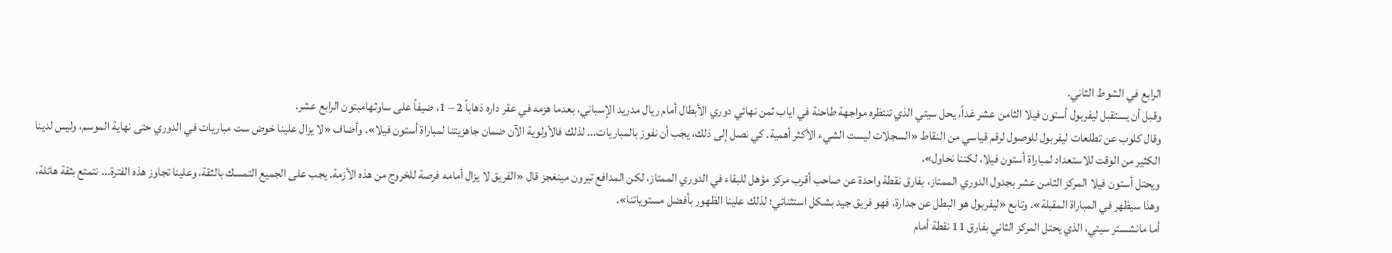الرابع في الشوط الثاني.
وقبل أن يستقبل ليفربول أستون فيلا الثامن عشر غداً، يحل سيتي الذي تنتظره مواجهة طاحنة في اياب ثمن نهائي دوري الأبطال أمام ريال مدريد الإسباني، بعدما هزمه في عقر داره ذهاباً 2 – 1، ضيفاً على ساوثهامبتون الرابع عشر.
وقال كلوب عن تطلعات ليفربول للوصول لرقم قياسي من النقاط «السجلات ليست الشيء الأكثر أهمية. كي نصل إلى ذلك، يجب أن نفوز بالمباريات... لذلك فالأولوية الآن ضمان جاهزيتنا لمباراة أستون فيلا». وأضاف «لا يزال علينا خوض ست مباريات في الدوري حتى نهاية الموسم، وليس لدينا الكثير من الوقت للاستعداد لمباراة أستون فيلا، لكننا نحاول».
ويحتل أستون فيلا المركز الثامن عشر بجدول الدوري الممتاز، بفارق نقطة واحدة عن صاحب أقرب مركز مؤهل للبقاء في الدوري الممتاز، لكن المدافع تيرون مينغجز قال «الفريق لا يزال أمامه فرصة للخروج من هذه الأزمة. يجب على الجميع التمسك بالثقة، وعلينا تجاوز هذه الفترة... نتمتع بثقة هائلة، وهذا سيظهر في المباراة المقبلة». وتابع «ليفربول هو البطل عن جدارة، فهو فريق جيد بشكل استثنائي؛ لذلك علينا الظهور بأفضل مستوياتنا».
أما مانشستر سيتي، الذي يحتل المركز الثاني بفارق 11 نقطة أمام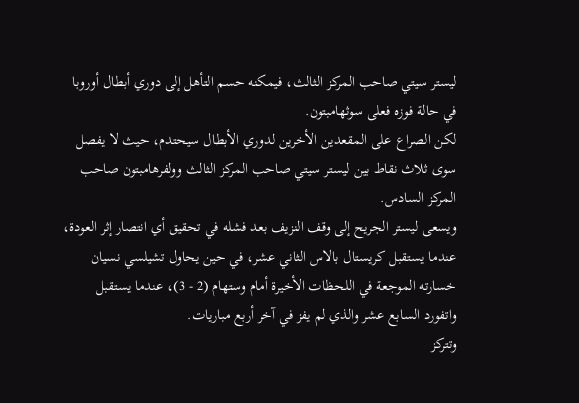ليستر سيتي صاحب المركز الثالث، فيمكنه حسم التأهل إلى دوري أبطال أوروبا في حالة فوزه فعلى سوثهامبتون.
لكن الصراع على المقعدين الأخرين لدوري الأبطال سيحتدم، حيث لا يفصل سوى ثلاث نقاط بين ليستر سيتي صاحب المركز الثالث وولفرهامبتون صاحب المركز السادس.
ويسعى ليستر الجريح إلى وقف النزيف بعد فشله في تحقيق أي انتصار إثر العودة، عندما يستقبل كريستال بالاس الثاني عشر، في حين يحاول تشيلسي نسيان خسارته الموجعة في اللحظات الأخيرة أمام وستهام (2 - 3)، عندما يستقبل واتفورد السابع عشر والذي لم يفز في آخر أربع مباريات.
وتتركز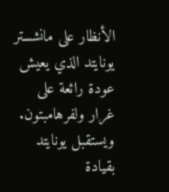الأنظار على مانشستر يونايتد الذي يعيش عودة رائعة على غرار ولفرهامبتون. ويستقبل يونايتد بقيادة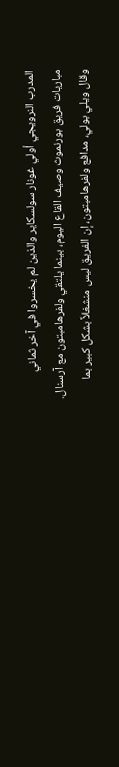المدرب النرويجي أولي غونار سولسكاير والذين لم يخسروا في آخر ثماني مباريات فريق بورنموث وصيف القاع اليوم، بينما يلتقي ولفرهامبتون مع آرسنال.
وقال ويلي بولي، مدافع ولفرهامبتون، إن الفريق ليس منشغلاً بشكل كبير بما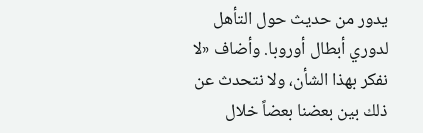يدور من حديث حول التأهل لدوري أبطال أوروبا. وأضاف «لا نفكر بهذا الشأن، ولا نتحدث عن ذلك بين بعضنا بعضاً خلال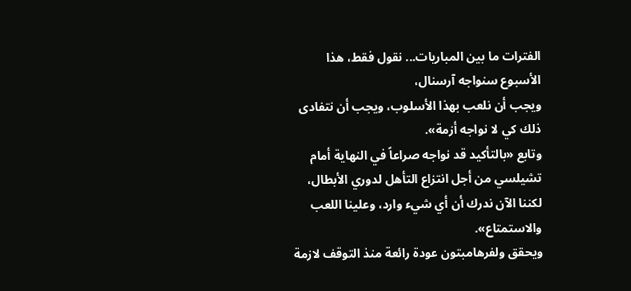الفترات ما بين المباريات... نقول فقط، هذا الأسبوع سنواجه آرسنال،
ويجب أن نلعب بهذا الأسلوب، ويجب أن نتفادى ذلك كي لا نواجه أزمة».
وتابع «بالتأكيد قد نواجه صراعاً في النهاية أمام تشيلسي من أجل انتزاع التأهل لدوري الأبطال، لكننا الآن ندرك أن أي شيء وارد، وعلينا اللعب والاستمتاع».
ويحقق ولفرهامبتون عودة رائعة منذ التوقف لازمة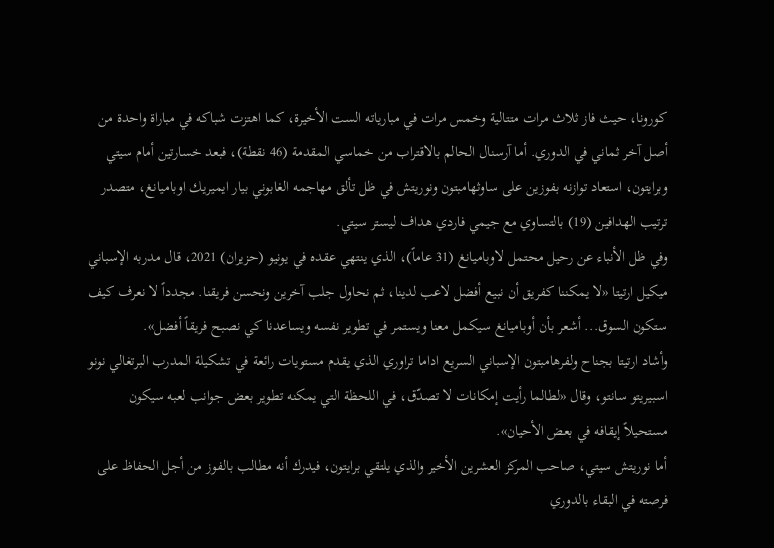كورونا، حيث فاز ثلاث مرات متتالية وخمس مرات في مبارياته الست الأخيرة، كما اهتزت شباكه في مباراة واحدة من أصل آخر ثماني في الدوري. أما آرسنال الحالم بالاقتراب من خماسي المقدمة (46 نقطة)، فبعد خسارتين أمام سيتي وبرايتون، استعاد توازنه بفوزين على ساوثهامبتون ونوريتش في ظل تألق مهاجمه الغابوني بيار ايميريك اوباميانغ، متصدر ترتيب الهدافين (19) بالتساوي مع جيمي فاردي هداف ليستر سيتي.
وفي ظل الأنباء عن رحيل محتمل لاوباميانغ (31 عاماً)، الذي ينتهي عقده في يونيو (حزيران) 2021، قال مدربه الإسباني ميكيل ارتيتا «لا يمكننا كفريق أن نبيع أفضل لاعب لدينا، ثم نحاول جلب آخرين ونحسن فريقنا. مجدداً لا نعرف كيف ستكون السوق... أشعر بأن أوباميانغ سيكمل معنا ويستمر في تطوير نفسه ويساعدنا كي نصبح فريقاً أفضل».
وأشاد ارتيتا بجناح ولفرهامبتون الإسباني السريع اداما تراوري الذي يقدم مستويات رائعة في تشكيلة المدرب البرتغالي نونو اسبيريتو سانتو، وقال «لطالما رأيت إمكانات لا تصدّق، في اللحظة التي يمكنه تطوير بعض جوانب لعبه سيكون مستحيلاً إيقافه في بعض الأحيان».
أما نوريتش سيتي، صاحب المركز العشرين الأخير والذي يلتقي برايتون، فيدرك أنه مطالب بالفوز من أجل الحفاظ على فرصته في البقاء بالدوري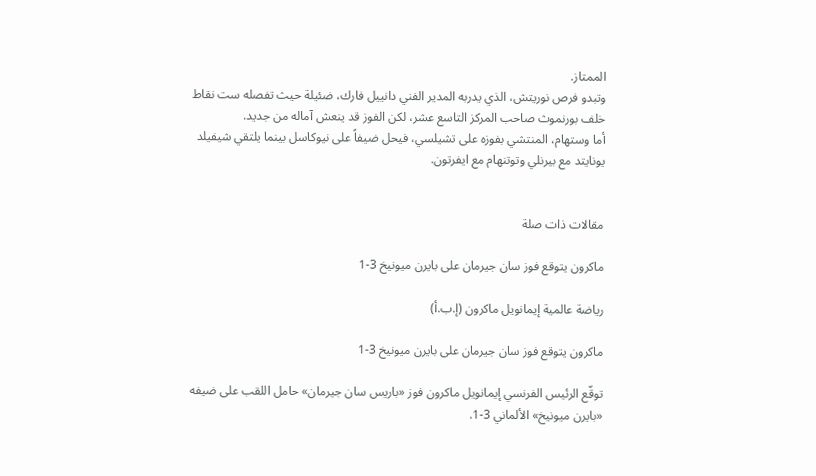الممتاز.
وتبدو فرص نوريتش، الذي يدربه المدير الفني دانييل فارك، ضئيلة حيث تفصله ست نقاط خلف بورنموث صاحب المركز التاسع عشر، لكن الفوز قد ينعش آماله من جديد.
أما وستهام، المنتشي بفوزه على تشيلسي، فيحل ضيفاً على نيوكاسل بينما يلتقي شيفيلد يونايتد مع بيرنلي وتوتنهام مع ايفرتون.


مقالات ذات صلة

ماكرون يتوقع فوز سان جيرمان على بايرن ميونيخ 3-1

رياضة عالمية إيمانويل ماكرون (إ.ب.أ)

ماكرون يتوقع فوز سان جيرمان على بايرن ميونيخ 3-1

توقّع الرئيس الفرنسي إيمانويل ماكرون فوز «باريس سان جيرمان» حامل اللقب على ضيفه «بايرن ميونيخ» الألماني 3-1.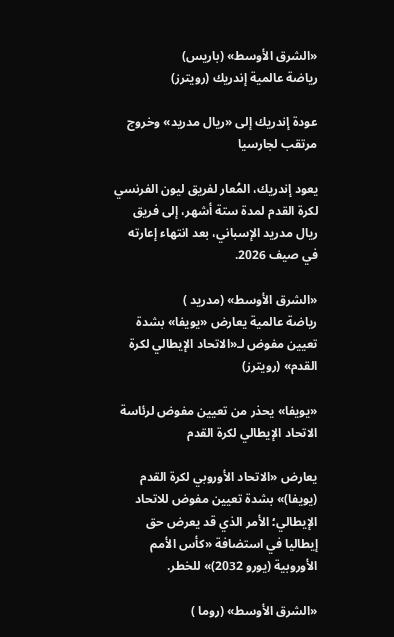«الشرق الأوسط» (باريس)
رياضة عالمية إندريك (رويترز)

عودة إندريك إلى «ريال مدريد» وخروج مرتقب لجارسيا

يعود إندريك، المُعار لفريق ليون الفرنسي لكرة القدم لمدة ستة أشهر، إلى فريق ريال مدريد الإسباني، بعد انتهاء إعارته في صيف 2026.

«الشرق الأوسط» (مدريد )
رياضة عالمية يعارض «يويفا» بشدة تعيين مفوض لـ«الاتحاد الإيطالي لكرة القدم» (رويترز)

«يويفا» يحذر من تعيين مفوض لرئاسة الاتحاد الإيطالي لكرة القدم

يعارض «الاتحاد الأوروبي لكرة القدم (يويفا)» بشدة تعيين مفوض للاتحاد الإيطالي؛ الأمر الذي قد يعرض حق إيطاليا في استضافة «كأس الأمم الأوروبية (يورو 2032)» للخطر.

«الشرق الأوسط» (روما )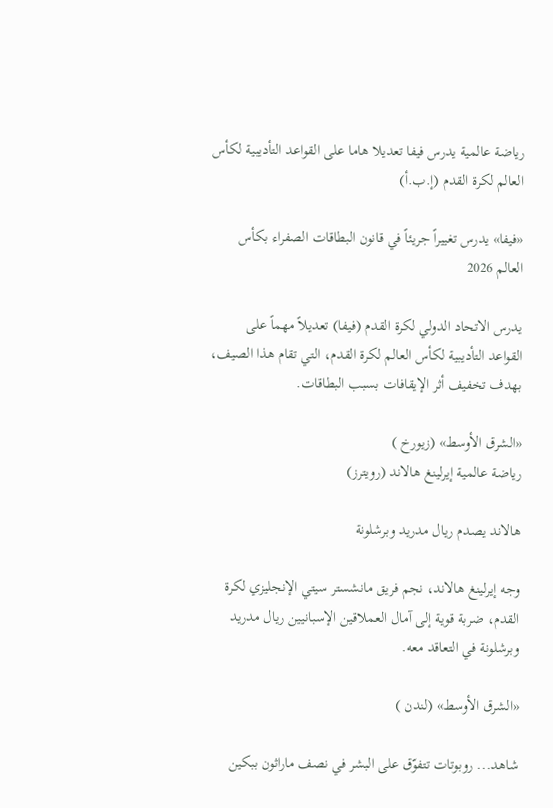رياضة عالمية يدرس فيفا تعديلا هاما على القواعد التأديبية لكأس العالم لكرة القدم (إ.ب.أ)

«فيفا» يدرس تغييراً جريئاً في قانون البطاقات الصفراء بكأس العالم 2026

يدرس الاتحاد الدولي لكرة القدم (فيفا) تعديلاً مهماً على القواعد التأديبية لكأس العالم لكرة القدم، التي تقام هذا الصيف، بهدف تخفيف أثر الإيقافات بسبب البطاقات.

«الشرق الأوسط» (زيورخ )
رياضة عالمية إيرلينغ هالاند (رويترز)

هالاند يصدم ريال مدريد وبرشلونة

وجه إيرلينغ هالاند، نجم فريق مانشستر سيتي الإنجليزي لكرة القدم، ضربة قوية إلى آمال العملاقين الإسبانيين ريال مدريد وبرشلونة في التعاقد معه.

«الشرق الأوسط» (لندن )

شاهد... روبوتات تتفوّق على البشر في نصف ماراثون ببكين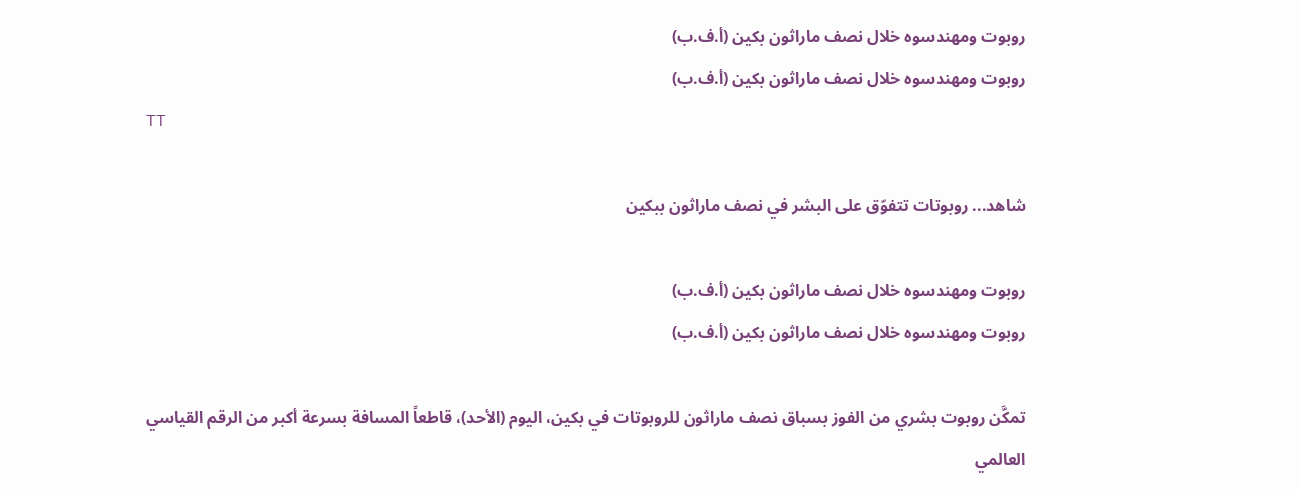روبوت ومهندسوه خلال نصف ماراثون بكين (أ.ف.ب)
روبوت ومهندسوه خلال نصف ماراثون بكين (أ.ف.ب)
TT

شاهد... روبوتات تتفوّق على البشر في نصف ماراثون ببكين

روبوت ومهندسوه خلال نصف ماراثون بكين (أ.ف.ب)
روبوت ومهندسوه خلال نصف ماراثون بكين (أ.ف.ب)

تمكَّن روبوت بشري من الفوز بسباق نصف ماراثون للروبوتات في بكين، اليوم (الأحد)، قاطعاً المسافة بسرعة أكبر من الرقم القياسي العالمي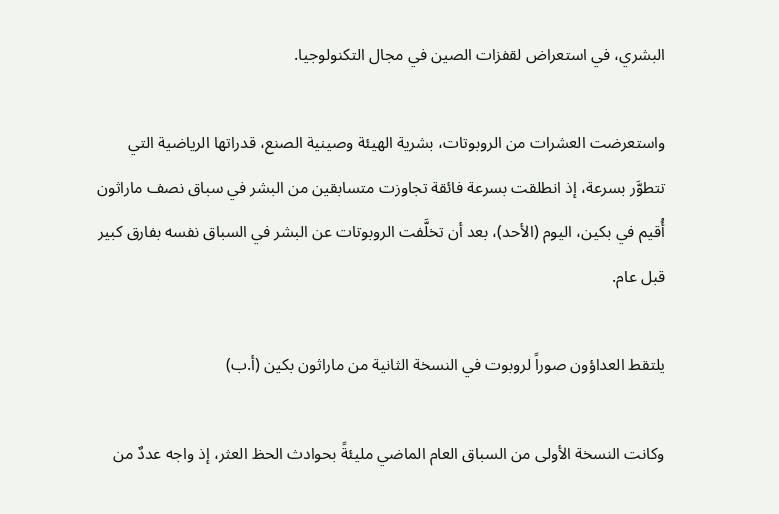البشري، في استعراض لقفزات الصين في مجال التكنولوجيا.

واستعرضت العشرات ‌من الروبوتات، بشرية الهيئة وصينية الصنع، قدراتها الرياضية التي تتطوَّر بسرعة، إذ انطلقت بسرعة فائقة تجاوزت متسابقين من البشر في سباق نصف ماراثون أُقيم في بكين، اليوم (الأحد)، بعد أن تخلَّفت الروبوتات عن البشر في السباق نفسه بفارق كبير قبل عام.

يلتقط العداؤون صوراً لروبوت في النسخة الثانية من ماراثون بكين (أ.ب)

وكانت النسخة الأولى من السباق العام الماضي مليئةً بحوادث الحظ العثر، إذ واجه عددٌ من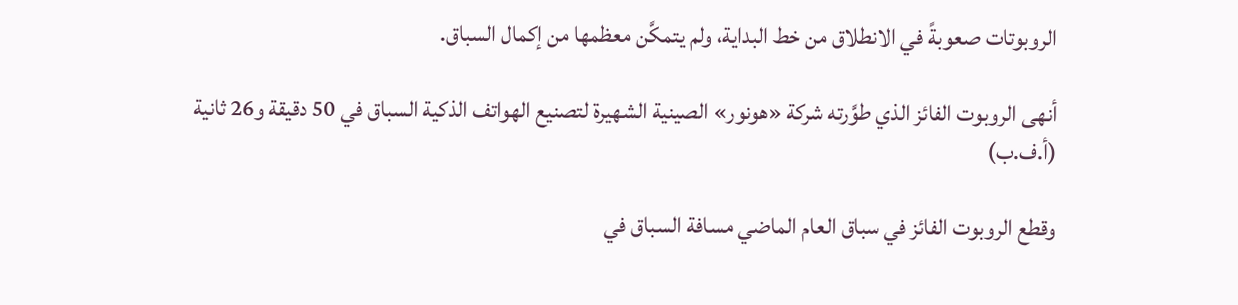الروبوتات صعوبةً في الانطلاق من خط البداية، ولم يتمكَّن معظمها ‌من إكمال ‌السباق.

أنهى الروبوت الفائز الذي طوَّرته شركة «هونور» الصينية الشهيرة لتصنيع الهواتف الذكية السباق في 50 دقيقة و26 ثانية (أ.ف.ب)

وقطع الروبوت الفائز في سباق ‌العام الماضي مسافة السباق في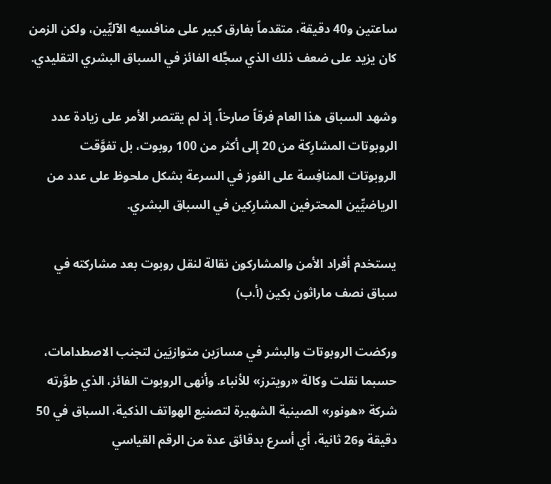ساعتين و40 دقيقة، متقدماً بفارق كبير على منافسيه الآليِّين، ولكن الزمن كان يزيد على ضعف ذلك الذي سجَّله الفائز في السباق البشري التقليدي.

وشهد السباق هذا العام فرقاً صارخاً، إذ لم يقتصر الأمر على زيادة عدد الروبوتات المشارِكة من 20 إلى أكثر من 100 روبوت، بل تفوَّقت الروبوتات ‌المنافِسة على الفوز ‌في السرعة بشكل ملحوظ على عدد من الرياضيِّين المحترفين المشارِكين ‌في السباق البشري.

يستخدم أفراد الأمن والمشاركون نقالة لنقل روبوت بعد مشاركته في سباق نصف ماراثون بكين (أ.ب)

وركضت الروبوتات والبشر في مسارَين ‌متوازيَين لتجنب الاصطدامات، حسبما نقلت وكالة «رويترز» للأنباء. وأنهى الروبوت الفائز، الذي طوَّرته شركة «هونور» الصينية الشهيرة لتصنيع الهواتف الذكية، السباق في 50 دقيقة و26 ثانية، أي أسرع بدقائق عدة من الرقم ‌القياسي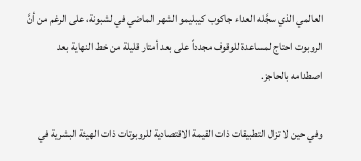العالمي الذي سجَّله العداء جاكوب كيبليمو الشهر الماضي في لشبونة، على الرغم من أنَّ الروبوت احتاج لمساعدة للوقوف مجدداً على بعد أمتار قليلة من خط النهاية بعد اصطدامه بالحاجز.

وفي حين لا تزال التطبيقات ذات القيمة الاقتصادية للروبوتات ذات الهيئة البشرية في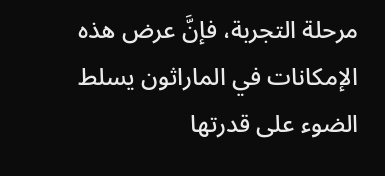مرحلة التجربة، فإنَّ عرض هذه الإمكانات في الماراثون يسلط الضوء على قدرتها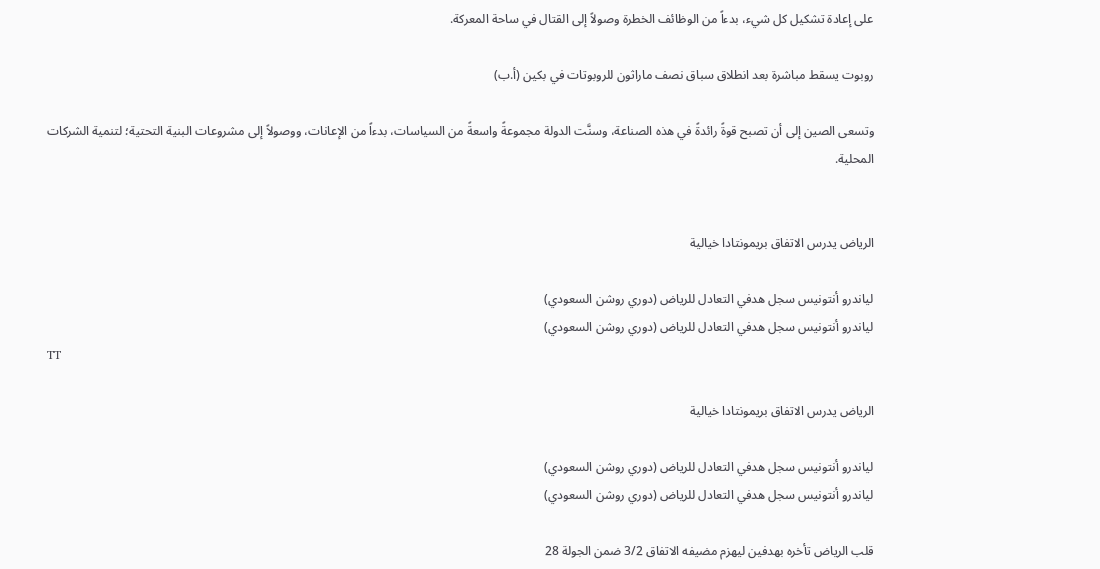على إعادة تشكيل كل شيء، بدءاً من الوظائف الخطرة وصولاً إلى القتال في ساحة المعركة.

روبوت يسقط مباشرة بعد انطلاق سباق نصف ماراثون للروبوتات في بكين (أ.ب)

وتسعى الصين إلى أن تصبح قوةً رائدةً في هذه الصناعة، وسنَّت الدولة مجموعةً واسعةً من السياسات، بدءاً من الإعانات، ووصولاً إلى مشروعات البنية التحتية؛ لتنمية الشركات المحلية.


الرياض يدرس الاتفاق بريمونتادا خيالية

لياندرو أنتونيس سجل هدفي التعادل للرياض (دوري روشن السعودي)
لياندرو أنتونيس سجل هدفي التعادل للرياض (دوري روشن السعودي)
TT

الرياض يدرس الاتفاق بريمونتادا خيالية

لياندرو أنتونيس سجل هدفي التعادل للرياض (دوري روشن السعودي)
لياندرو أنتونيس سجل هدفي التعادل للرياض (دوري روشن السعودي)

قلب الرياض تأخره بهدفين ليهزم مضيفه الاتفاق 3/2 ضمن الجولة 28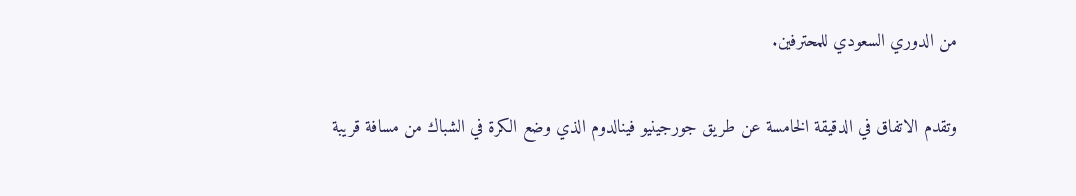من الدوري السعودي للمحترفين.

وتقدم الاتفاق في الدقيقة الخامسة عن طريق جورجينيو فينالدوم الذي وضع الكرة في الشباك من مسافة قريبة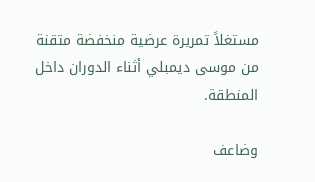مستغلاً تمريرة عرضية منخفضة متقنة من موسى ديمبلي أثناء الدوران داخل المنطقة.

وضاعف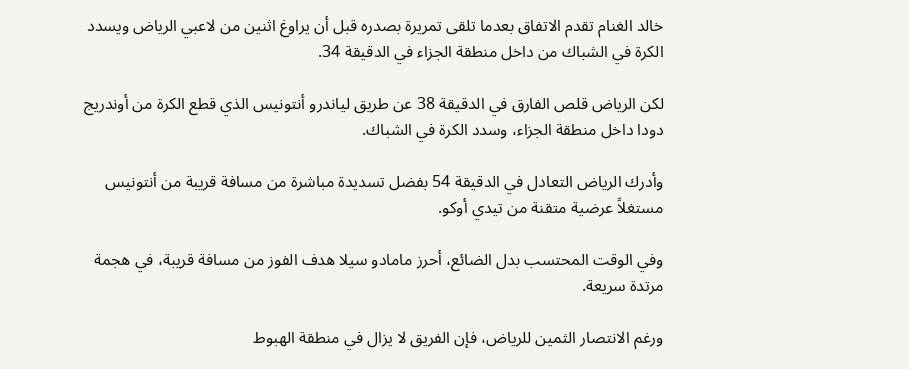خالد الغنام تقدم الاتفاق بعدما تلقى تمريرة بصدره قبل أن يراوغ اثنين من لاعبي الرياض ويسدد الكرة في الشباك من داخل منطقة الجزاء في الدقيقة 34.

لكن الرياض قلص الفارق في الدقيقة 38 عن طريق لياندرو أنتونيس الذي قطع الكرة من أوندريج دودا داخل منطقة الجزاء، وسدد الكرة في الشباك.

وأدرك الرياض التعادل في الدقيقة 54 بفضل تسديدة مباشرة من مسافة قريبة من أنتونيس مستغلاً عرضية متقنة من تيدي أوكو.

وفي الوقت المحتسب بدل الضائع، أحرز مامادو سيلا هدف الفوز من مسافة قريبة، في هجمة مرتدة سريعة.

ورغم الانتصار الثمين للرياض، فإن الفريق لا يزال في منطقة الهبوط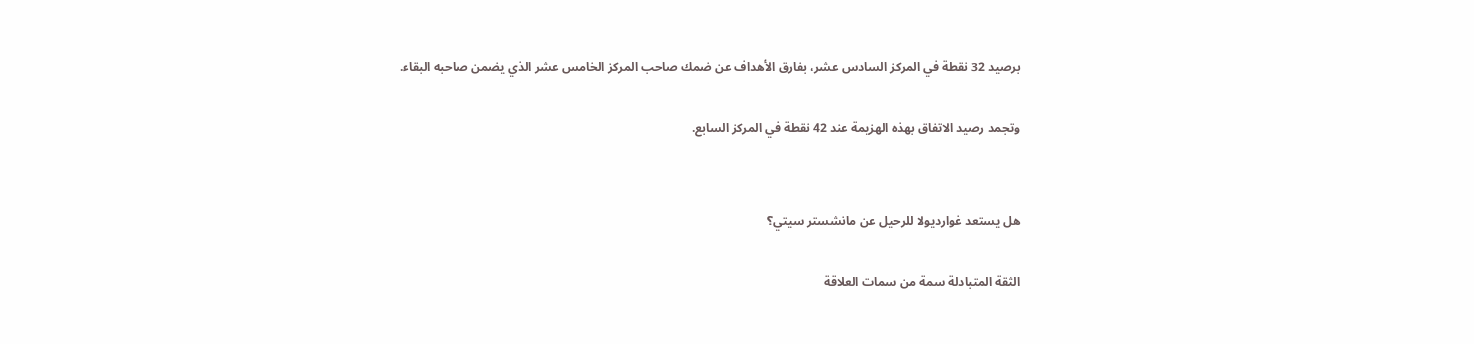برصيد 32 نقطة في المركز السادس عشر، بفارق الأهداف عن ضمك صاحب المركز الخامس عشر الذي يضمن صاحبه البقاء.

وتجمد رصيد الاتفاق بهذه الهزيمة عند 42 نقطة في المركز السابع.


هل يستعد غوارديولا للرحيل عن مانشستر سيتي؟

الثقة المتبادلة سمة من سمات العلاقة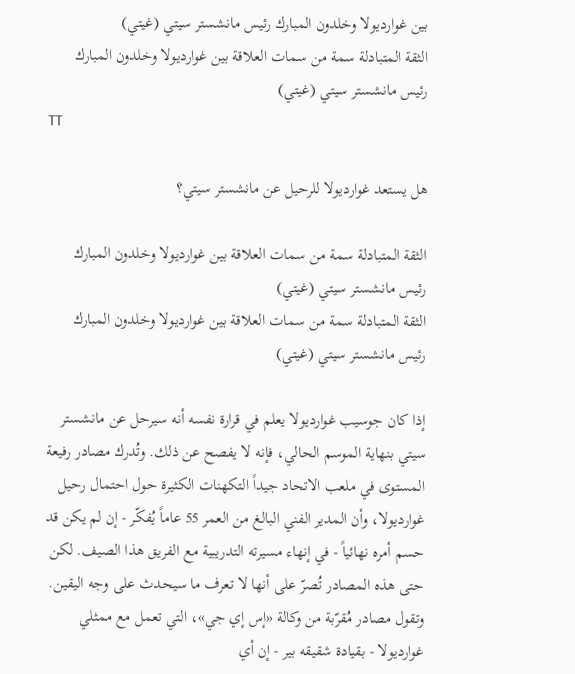بين غوارديولا وخلدون المبارك رئيس مانشستر سيتي (غيتي)
الثقة المتبادلة سمة من سمات العلاقة بين غوارديولا وخلدون المبارك رئيس مانشستر سيتي (غيتي)
TT

هل يستعد غوارديولا للرحيل عن مانشستر سيتي؟

الثقة المتبادلة سمة من سمات العلاقة بين غوارديولا وخلدون المبارك رئيس مانشستر سيتي (غيتي)
الثقة المتبادلة سمة من سمات العلاقة بين غوارديولا وخلدون المبارك رئيس مانشستر سيتي (غيتي)

إذا كان جوسيب غوارديولا يعلم في قرارة نفسه أنه سيرحل عن مانشستر سيتي بنهاية الموسم الحالي، فإنه لا يفصح عن ذلك. وتُدرك مصادر رفيعة المستوى في ملعب الاتحاد جيداً التكهنات الكثيرة حول احتمال رحيل غوارديولا، وأن المدير الفني البالغ من العمر 55 عاماً يُفكّر - إن لم يكن قد حسم أمره نهائياً - في إنهاء مسيرته التدريبية مع الفريق هذا الصيف. لكن حتى هذه المصادر تُصرّ على أنها لا تعرف ما سيحدث على وجه اليقين. وتقول مصادر مُقرّبة من وكالة «إس إي جي»، التي تعمل مع ممثلي غوارديولا - بقيادة شقيقه بير - إن أي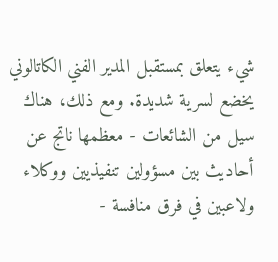شيء يتعلق بمستقبل المدير الفني الكاتالوني يخضع لسرية شديدة. ومع ذلك، هناك سيل من الشائعات - معظمها ناتج عن أحاديث بين مسؤولين تنفيذيين ووكلاء ولاعبين في فرق منافسة -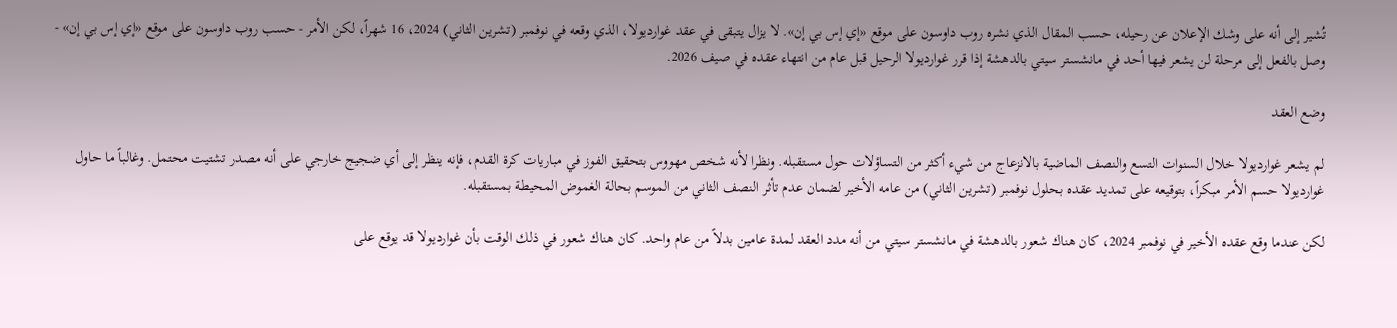تُشير إلى أنه على وشك الإعلان عن رحيله، حسب المقال الذي نشره روب داوسون على موقع «إي إس بي إن». لا يزال يتبقى في عقد غوارديولا، الذي وقعه في نوفمبر (تشرين الثاني) 2024، 16 شهراً، لكن الأمر - حسب روب داوسون على موقع «إي إس بي إن» - وصل بالفعل إلى مرحلة لن يشعر فيها أحد في مانشستر سيتي بالدهشة إذا قرر غوارديولا الرحيل قبل عام من انتهاء عقده في صيف 2026.

وضع العقد

لم يشعر غوارديولا خلال السنوات التسع والنصف الماضية بالانزعاج من شيء أكثر من التساؤلات حول مستقبله. ونظرا لأنه شخص مهووس بتحقيق الفوز في مباريات كرة القدم، فإنه ينظر إلى أي ضجيج خارجي على أنه مصدر تشتيت محتمل. وغالباً ما حاول غوارديولا حسم الأمر مبكراً، بتوقيعه على تمديد عقده بحلول نوفمبر (تشرين الثاني) من عامه الأخير لضمان عدم تأثر النصف الثاني من الموسم بحالة الغموض المحيطة بمستقبله.

لكن عندما وقع عقده الأخير في نوفمبر 2024، كان هناك شعور بالدهشة في مانشستر سيتي من أنه مدد العقد لمدة عامين بدلاً من عام واحد. كان هناك شعور في ذلك الوقت بأن غوارديولا قد يوقع على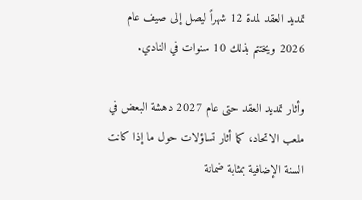تمديد العقد لمدة 12 شهراً ليصل إلى صيف عام 2026 ويختتم بذلك 10 سنوات في النادي.

وأثار تمديد العقد حتى عام 2027 دهشة البعض في ملعب الاتحاد، كما أثار تساؤلات حول ما إذا كانت السنة الإضافية بمثابة ضمانة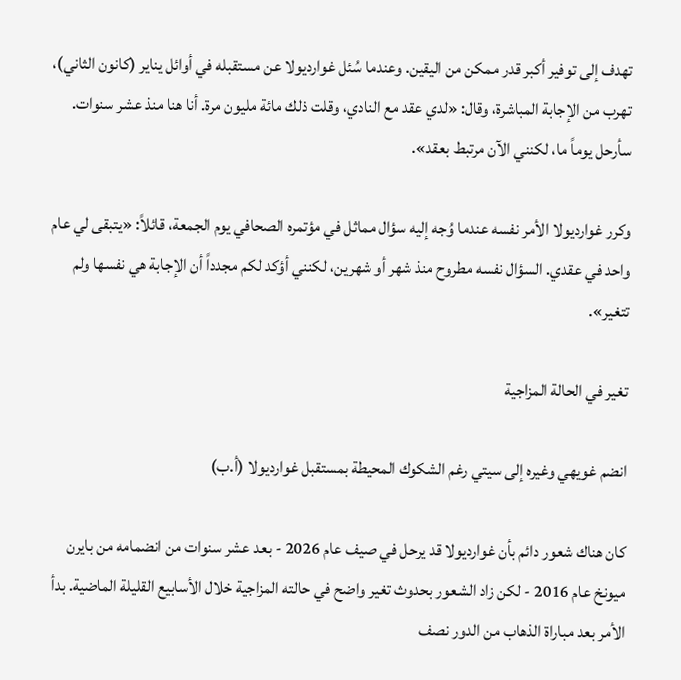تهدف إلى توفير أكبر قدر ممكن من اليقين. وعندما سُئل غوارديولا عن مستقبله في أوائل يناير (كانون الثاني)، تهرب من الإجابة المباشرة، وقال: «لدي عقد مع النادي، وقلت ذلك مائة مليون مرة. أنا هنا منذ عشر سنوات. سأرحل يوماً ما، لكنني الآن مرتبط بعقد».

وكرر غوارديولا الأمر نفسه عندما وُجه إليه سؤال مماثل في مؤتمره الصحافي يوم الجمعة، قائلاً: «يتبقى لي عام واحد في عقدي. السؤال نفسه مطروح منذ شهر أو شهرين، لكنني أؤكد لكم مجدداً أن الإجابة هي نفسها ولم تتغير».

تغير في الحالة المزاجية

انضم غويهي وغيره إلى سيتي رغم الشكوك المحيطة بمستقبل غوارديولا (أ.ب)

كان هناك شعور دائم بأن غوارديولا قد يرحل في صيف عام 2026 - بعد عشر سنوات من انضمامه من بايرن ميونخ عام 2016 - لكن زاد الشعور بحدوث تغير واضح في حالته المزاجية خلال الأسابيع القليلة الماضية. بدأ الأمر بعد مباراة الذهاب من الدور نصف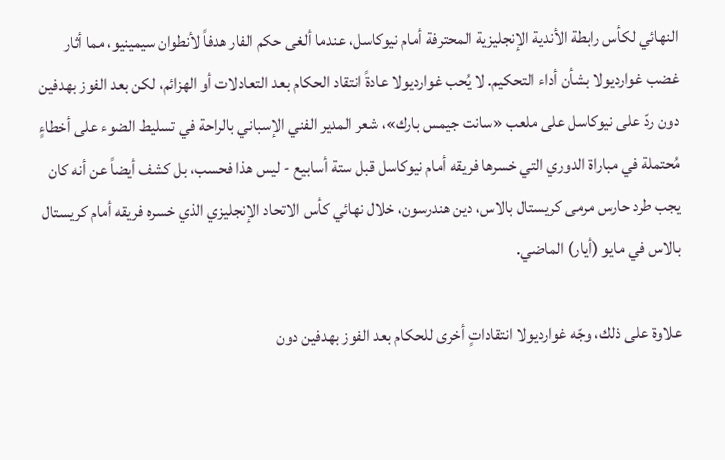النهائي لكأس رابطة الأندية الإنجليزية المحترفة أمام نيوكاسل، عندما ألغى حكم الفار هدفاً لأنطوان سيمينيو، مما أثار غضب غوارديولا بشأن أداء التحكيم. لا يُحب غوارديولا عادةً انتقاد الحكام بعد التعادلات أو الهزائم، لكن بعد الفوز بهدفين دون ردّ على نيوكاسل على ملعب «سانت جيمس بارك»، شعر المدير الفني الإسباني بالراحة في تسليط الضوء على أخطاءٍ مُحتملة في مباراة الدوري التي خسرها فريقه أمام نيوكاسل قبل ستة أسابيع - ليس هذا فحسب، بل كشف أيضاً عن أنه كان يجب طرد حارس مرمى كريستال بالاس، دين هندرسون، خلال نهائي كأس الاتحاد الإنجليزي الذي خسره فريقه أمام كريستال بالاس في مايو (أيار) الماضي.

علاوة على ذلك، وجّه غوارديولا انتقاداتٍ أخرى للحكام بعد الفوز بهدفين دون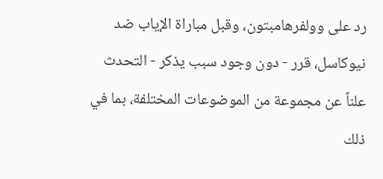رد على وولفرهامبتون، وقبل مباراة الإياب ضد نيوكاسل، قرر - دون وجود سبب يذكر - التحدث علناً عن مجموعة من الموضوعات المختلفة، بما في ذلك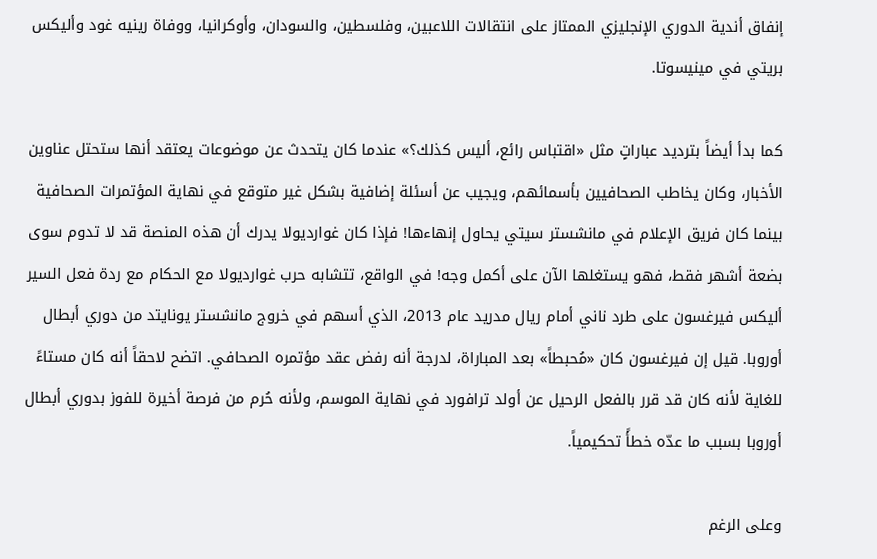إنفاق أندية الدوري الإنجليزي الممتاز على انتقالات اللاعبين، وفلسطين، والسودان، وأوكرانيا، ووفاة رينيه غود وأليكس بريتي في مينيسوتا.

كما بدأ أيضاً بترديد عباراتٍ مثل «اقتباس رائع، أليس كذلك؟» عندما كان يتحدث عن موضوعات يعتقد أنها ستحتل عناوين الأخبار، وكان يخاطب الصحافيين بأسمائهم، ويجيب عن أسئلة إضافية بشكل غير متوقع في نهاية المؤتمرات الصحافية بينما كان فريق الإعلام في مانشستر سيتي يحاول إنهاءها! فإذا كان غوارديولا يدرك أن هذه المنصة قد لا تدوم سوى بضعة أشهر فقط، فهو يستغلها الآن على أكمل وجه! في الواقع، تتشابه حرب غوارديولا مع الحكام مع ردة فعل السير أليكس فيرغسون على طرد ناني أمام ريال مدريد عام 2013، الذي أسهم في خروج مانشستر يونايتد من دوري أبطال أوروبا. قيل إن فيرغسون كان «مُحبطاً» بعد المباراة، لدرجة أنه رفض عقد مؤتمره الصحافي. اتضح لاحقاً أنه كان مستاءً للغاية لأنه كان قد قرر بالفعل الرحيل عن أولد ترافورد في نهاية الموسم، ولأنه حُرم من فرصة أخيرة للفوز بدوري أبطال أوروبا بسبب ما عدّه خطأً تحكيمياً.

وعلى الرغم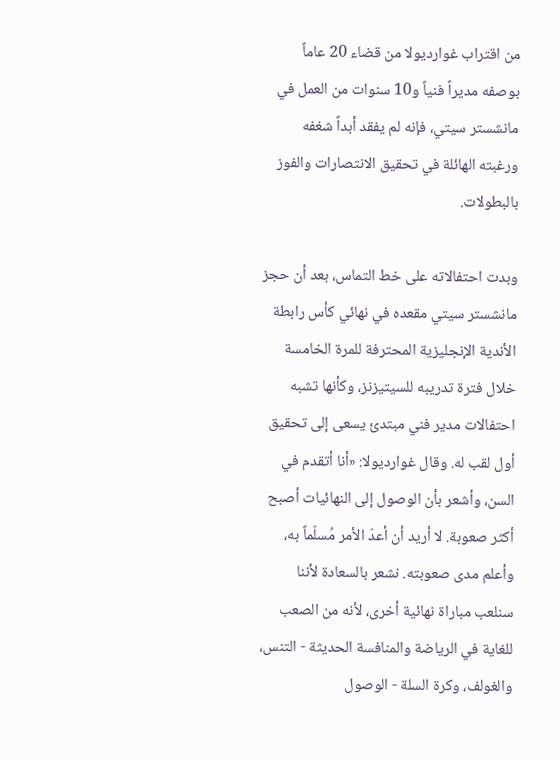من اقتراب غوارديولا من قضاء 20 عاماً بوصفه مديراً فنياً و10 سنوات من العمل في مانشستر سيتي، فإنه لم يفقد أبداً شغفه ورغبته الهائلة في تحقيق الانتصارات والفوز بالبطولات.

وبدت احتفالاته على خط التماس، بعد أن حجز مانشستر سيتي مقعده في نهائي كأس رابطة الأندية الإنجليزية المحترفة للمرة الخامسة خلال فترة تدريبه للسيتيزنز، وكأنها تشبه احتفالات مدير فني مبتدئ يسعى إلى تحقيق أول لقب له. وقال غوارديولا: «أنا أتقدم في السن، وأشعر بأن الوصول إلى النهائيات أصبح أكثر صعوبة. لا أريد أن أعدّ الأمر مُسلّماً به، وأعلم مدى صعوبته. نشعر بالسعادة لأننا سنلعب مباراة نهائية أخرى، لأنه من الصعب للغاية في الرياضة والمنافسة الحديثة - التنس، والغولف، وكرة السلة - الوصول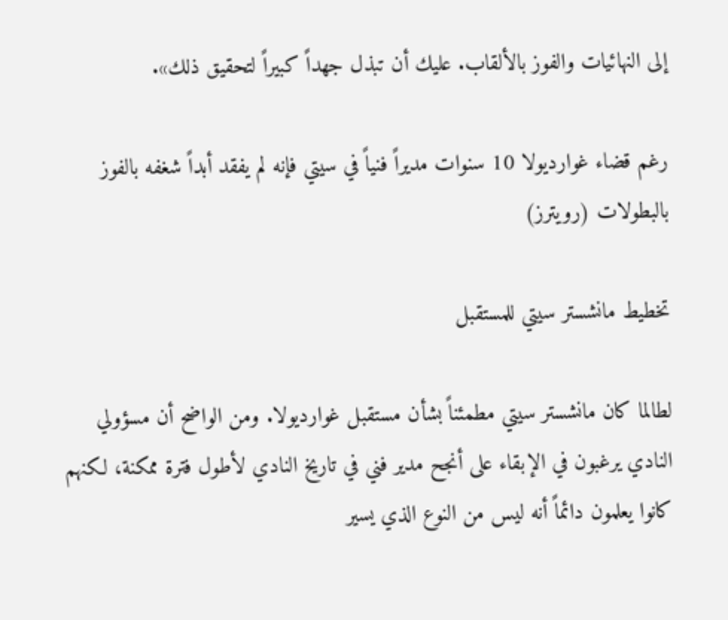إلى النهائيات والفوز بالألقاب. عليك أن تبذل جهداً كبيراً لتحقيق ذلك».

رغم قضاء غوارديولا 10 سنوات مديراً فنياً في سيتي فإنه لم يفقد أبداً شغفه بالفوز بالبطولات (رويترز)

تخطيط مانشستر سيتي للمستقبل

لطالما كان مانشستر سيتي مطمئناً بشأن مستقبل غوارديولا. ومن الواضح أن مسؤولي النادي يرغبون في الإبقاء على أنجح مدير فني في تاريخ النادي لأطول فترة ممكنة، لكنهم كانوا يعلمون دائماً أنه ليس من النوع الذي يسير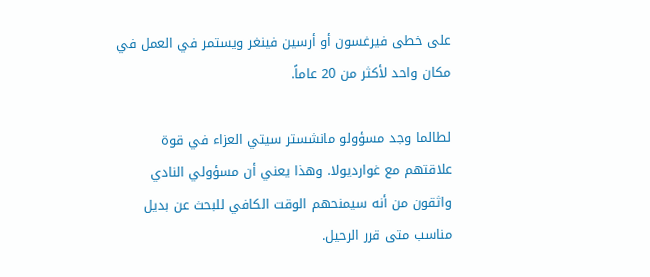على خطى فيرغسون أو أرسين فينغر ويستمر في العمل في مكان واحد لأكثر من 20 عاماً.

لطالما وجد مسؤولو مانشستر سيتي العزاء في قوة علاقتهم مع غوارديولا. وهذا يعني أن مسؤولي النادي واثقون من أنه سيمنحهم الوقت الكافي للبحث عن بديل مناسب متى قرر الرحيل.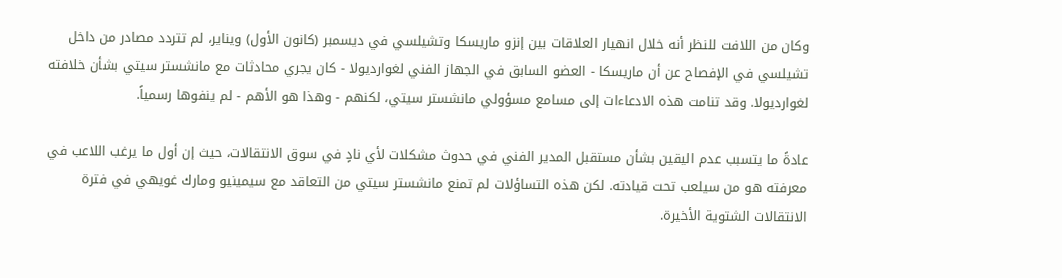وكان من اللافت للنظر أنه خلال انهيار العلاقات بين إنزو ماريسكا وتشيلسي في ديسمبر (كانون الأول) ويناير، لم تتردد مصادر من داخل تشيلسي في الإفصاح عن أن ماريسكا - العضو السابق في الجهاز الفني لغوارديولا - كان يجري محادثات مع مانشستر سيتي بشأن خلافته لغوارديولا. وقد تنامت هذه الادعاءات إلى مسامع مسؤولي مانشستر سيتي، لكنهم - وهذا هو الأهم - لم ينفوها رسمياً.

عادةً ما يتسبب عدم اليقين بشأن مستقبل المدير الفني في حدوث مشكلات لأي نادٍ في سوق الانتقالات، حيث إن أول ما يرغب اللاعب في معرفته هو من سيلعب تحت قيادته. لكن هذه التساؤلات لم تمنع مانشستر سيتي من التعاقد مع سيمينيو ومارك غويهي في فترة الانتقالات الشتوية الأخيرة.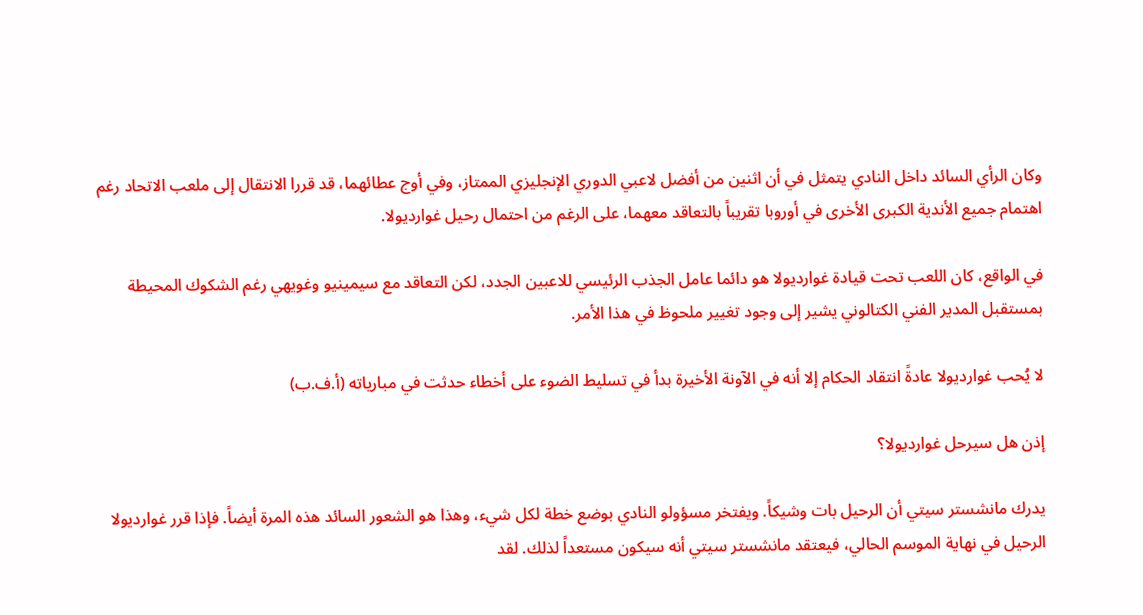وكان الرأي السائد داخل النادي يتمثل في أن اثنين من أفضل لاعبي الدوري الإنجليزي الممتاز، وفي أوج عطائهما، قد قررا الانتقال إلى ملعب الاتحاد رغم اهتمام جميع الأندية الكبرى الأخرى في أوروبا تقريباً بالتعاقد معهما، على الرغم من احتمال رحيل غوارديولا.

في الواقع، كان اللعب تحت قيادة غوارديولا هو دائما عامل الجذب الرئيسي للاعبين الجدد، لكن التعاقد مع سيمينيو وغويهي رغم الشكوك المحيطة بمستقبل المدير الفني الكتالوني يشير إلى وجود تغيير ملحوظ في هذا الأمر.

لا يُحب غوارديولا عادةً انتقاد الحكام إلا أنه في الآونة الأخيرة بدأ في تسليط الضوء على أخطاء حدثت في مبارياته (أ.ف.ب)

إذن هل سيرحل غوارديولا؟

يدرك مانشستر سيتي أن الرحيل بات وشيكاً. ويفتخر مسؤولو النادي بوضع خطة لكل شيء، وهذا هو الشعور السائد هذه المرة أيضاً. فإذا قرر غوارديولا الرحيل في نهاية الموسم الحالي، فيعتقد مانشستر سيتي أنه سيكون مستعداً لذلك. لقد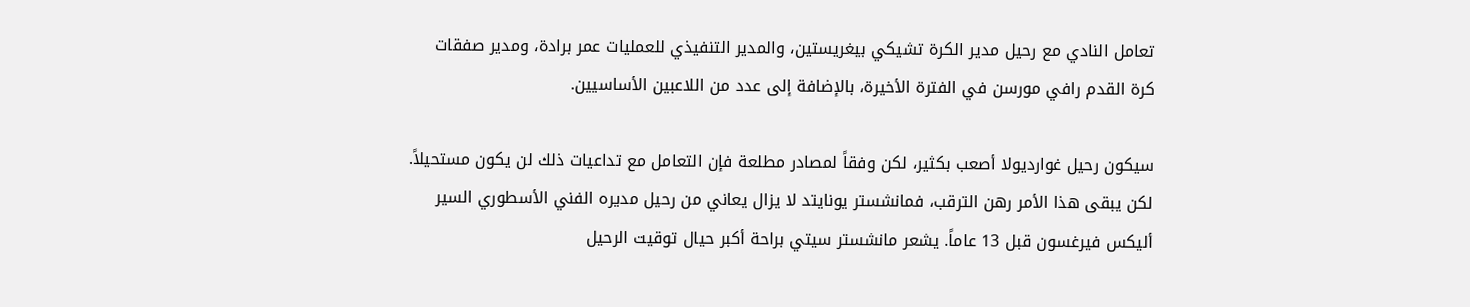تعامل النادي مع رحيل مدير الكرة تشيكي بيغريستين، والمدير التنفيذي للعمليات عمر برادة، ومدير صفقات كرة القدم رافي مورسن في الفترة الأخيرة، بالإضافة إلى عدد من اللاعبين الأساسيين.

سيكون رحيل غوارديولا أصعب بكثير، لكن وفقاً لمصادر مطلعة فإن التعامل مع تداعيات ذلك لن يكون مستحيلاً. لكن يبقى هذا الأمر رهن الترقب، فمانشستر يونايتد لا يزال يعاني من رحيل مديره الفني الأسطوري السير أليكس فيرغسون قبل 13 عاماً. يشعر مانشستر سيتي براحة أكبر حيال توقيت الرحيل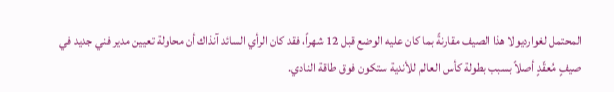المحتمل لغوارديولا هذا الصيف مقارنةً بما كان عليه الوضع قبل 12 شهراً، فقد كان الرأي السائد آنذاك أن محاولة تعيين مدير فني جديد في صيفٍ مُعقّدٍ أصلاً بسبب بطولة كأس العالم للأندية ستكون فوق طاقة النادي.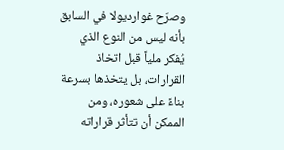وصرّح غوارديولا في السابق بأنه ليس من النوع الذي يُفكر ملياً قبل اتخاذ القرارات، بل يتخذها بسرعة بناءً على شعوره، ومن الممكن أن تتأثر قراراته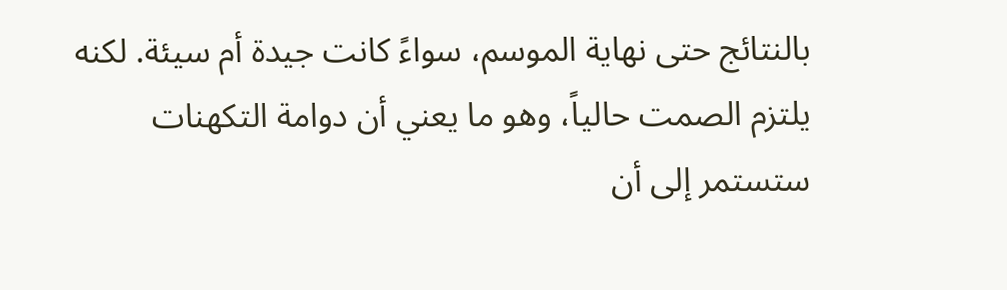بالنتائج حتى نهاية الموسم، سواءً كانت جيدة أم سيئة. لكنه يلتزم الصمت حالياً، وهو ما يعني أن دوامة التكهنات ستستمر إلى أن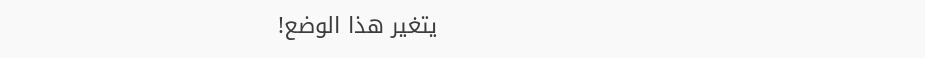يتغير هذا الوضع!